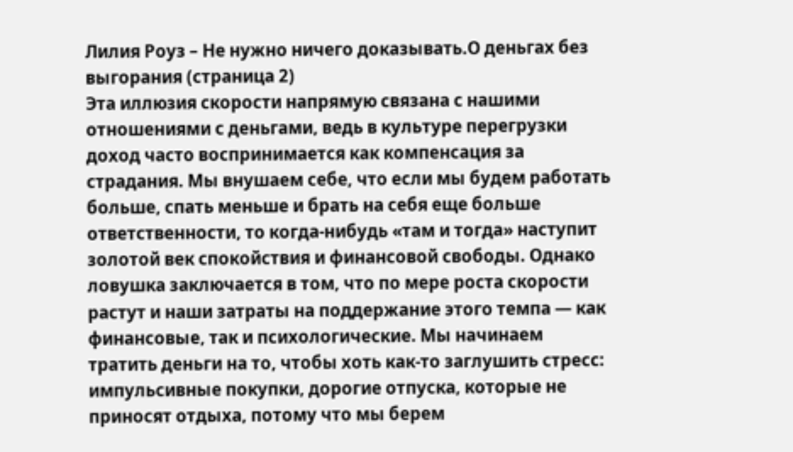Лилия Роуз – Не нужно ничего доказывать.О деньгах без выгорания (страница 2)
Эта иллюзия скорости напрямую связана с нашими отношениями с деньгами, ведь в культуре перегрузки доход часто воспринимается как компенсация за страдания. Мы внушаем себе, что если мы будем работать больше, спать меньше и брать на себя еще больше ответственности, то когда-нибудь «там и тогда» наступит золотой век спокойствия и финансовой свободы. Однако ловушка заключается в том, что по мере роста скорости растут и наши затраты на поддержание этого темпа — как финансовые, так и психологические. Мы начинаем тратить деньги на то, чтобы хоть как-то заглушить стресс: импульсивные покупки, дорогие отпуска, которые не приносят отдыха, потому что мы берем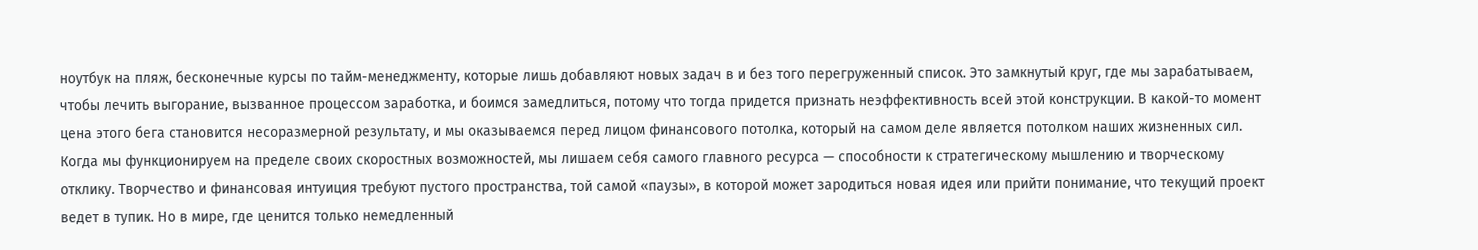ноутбук на пляж, бесконечные курсы по тайм-менеджменту, которые лишь добавляют новых задач в и без того перегруженный список. Это замкнутый круг, где мы зарабатываем, чтобы лечить выгорание, вызванное процессом заработка, и боимся замедлиться, потому что тогда придется признать неэффективность всей этой конструкции. В какой-то момент цена этого бега становится несоразмерной результату, и мы оказываемся перед лицом финансового потолка, который на самом деле является потолком наших жизненных сил.
Когда мы функционируем на пределе своих скоростных возможностей, мы лишаем себя самого главного ресурса — способности к стратегическому мышлению и творческому отклику. Творчество и финансовая интуиция требуют пустого пространства, той самой «паузы», в которой может зародиться новая идея или прийти понимание, что текущий проект ведет в тупик. Но в мире, где ценится только немедленный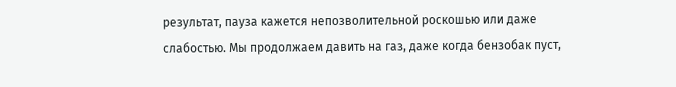результат, пауза кажется непозволительной роскошью или даже слабостью. Мы продолжаем давить на газ, даже когда бензобак пуст,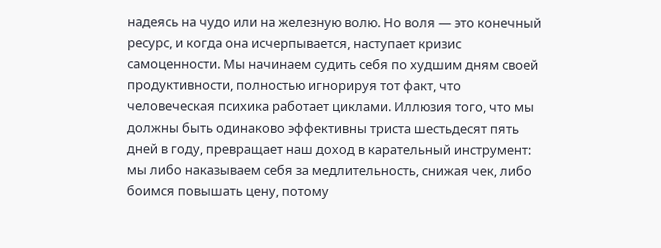надеясь на чудо или на железную волю. Но воля — это конечный ресурс, и когда она исчерпывается, наступает кризис самоценности. Мы начинаем судить себя по худшим дням своей продуктивности, полностью игнорируя тот факт, что человеческая психика работает циклами. Иллюзия того, что мы должны быть одинаково эффективны триста шестьдесят пять дней в году, превращает наш доход в карательный инструмент: мы либо наказываем себя за медлительность, снижая чек, либо боимся повышать цену, потому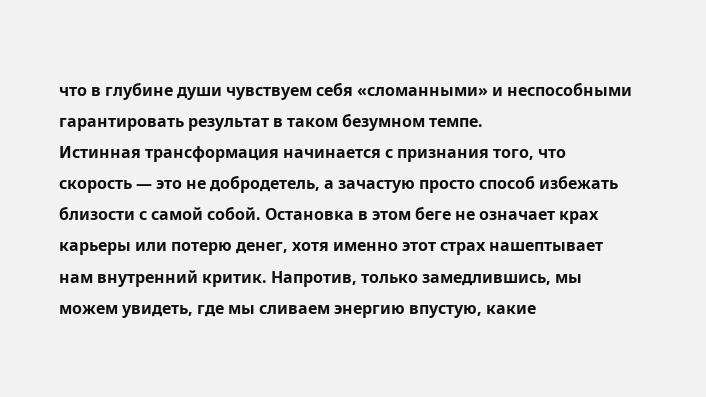что в глубине души чувствуем себя «сломанными» и неспособными гарантировать результат в таком безумном темпе.
Истинная трансформация начинается с признания того, что скорость — это не добродетель, а зачастую просто способ избежать близости с самой собой. Остановка в этом беге не означает крах карьеры или потерю денег, хотя именно этот страх нашептывает нам внутренний критик. Напротив, только замедлившись, мы можем увидеть, где мы сливаем энергию впустую, какие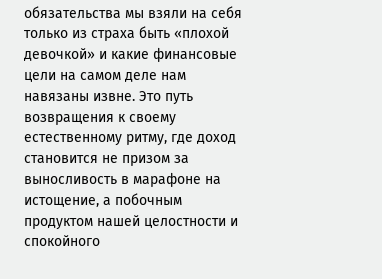обязательства мы взяли на себя только из страха быть «плохой девочкой» и какие финансовые цели на самом деле нам навязаны извне. Это путь возвращения к своему естественному ритму, где доход становится не призом за выносливость в марафоне на истощение, а побочным продуктом нашей целостности и спокойного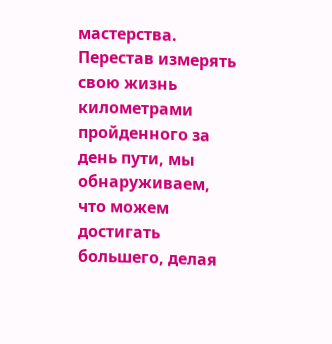мастерства. Перестав измерять свою жизнь километрами пройденного за день пути, мы обнаруживаем, что можем достигать большего, делая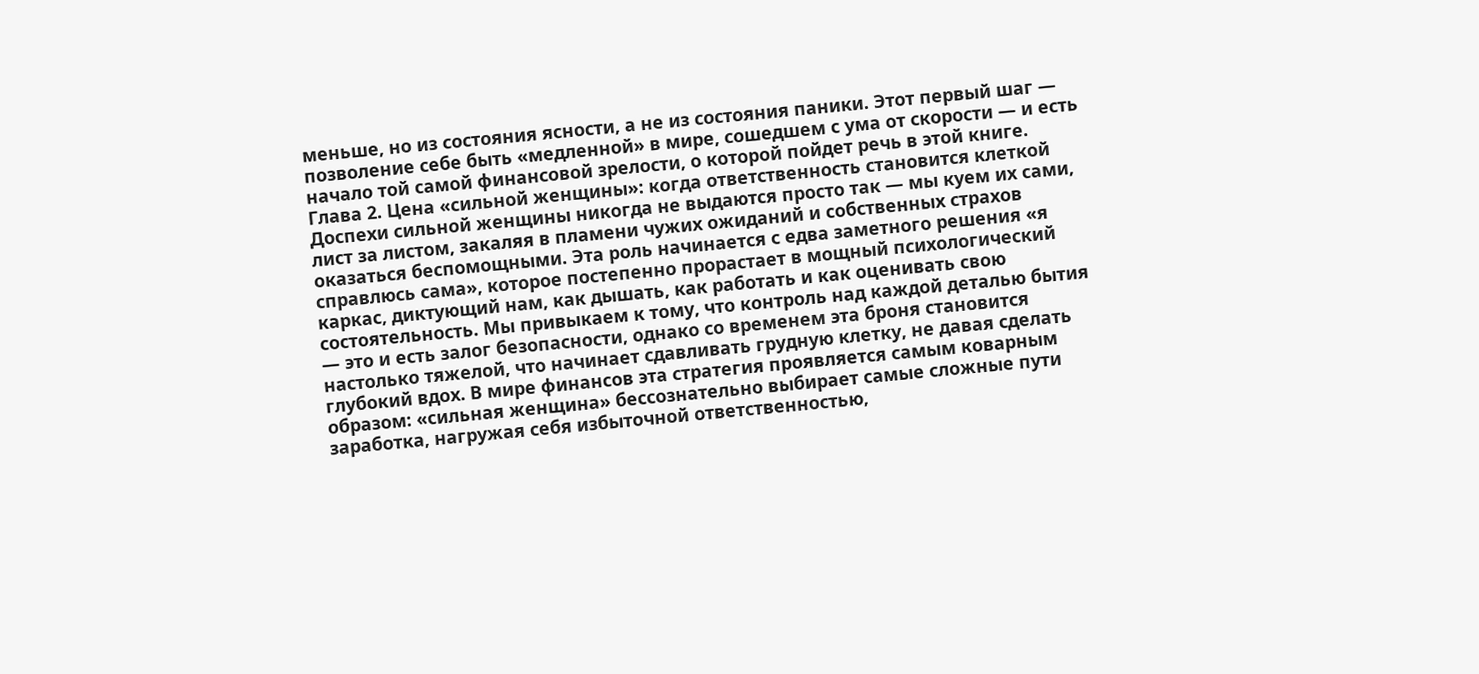меньше, но из состояния ясности, а не из состояния паники. Этот первый шаг — позволение себе быть «медленной» в мире, сошедшем с ума от скорости — и есть начало той самой финансовой зрелости, о которой пойдет речь в этой книге.
Глава 2. Цена «сильной женщины»: когда ответственность становится клеткой
Доспехи сильной женщины никогда не выдаются просто так — мы куем их сами, лист за листом, закаляя в пламени чужих ожиданий и собственных страхов оказаться беспомощными. Эта роль начинается с едва заметного решения «я справлюсь сама», которое постепенно прорастает в мощный психологический каркас, диктующий нам, как дышать, как работать и как оценивать свою состоятельность. Мы привыкаем к тому, что контроль над каждой деталью бытия — это и есть залог безопасности, однако со временем эта броня становится настолько тяжелой, что начинает сдавливать грудную клетку, не давая сделать глубокий вдох. В мире финансов эта стратегия проявляется самым коварным образом: «сильная женщина» бессознательно выбирает самые сложные пути заработка, нагружая себя избыточной ответственностью,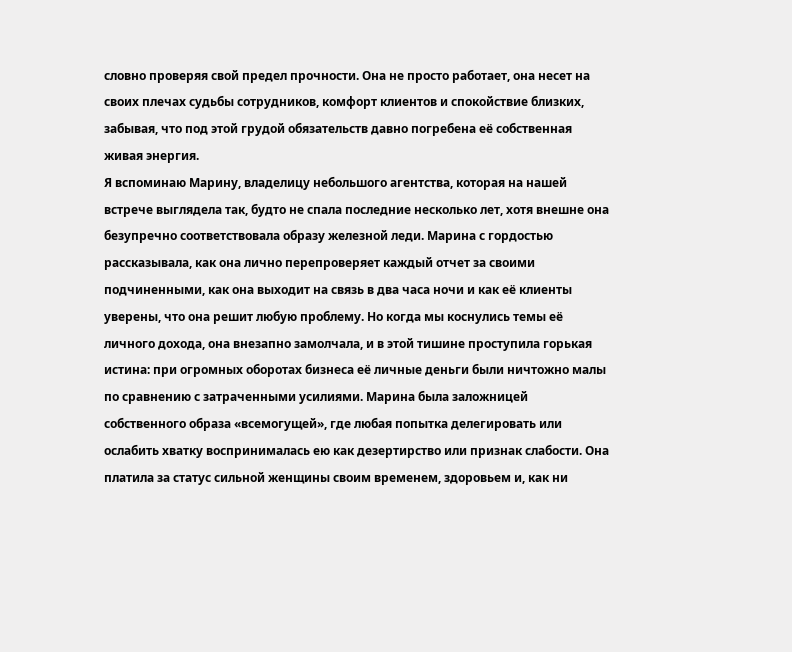словно проверяя свой предел прочности. Она не просто работает, она несет на своих плечах судьбы сотрудников, комфорт клиентов и спокойствие близких, забывая, что под этой грудой обязательств давно погребена её собственная живая энергия.
Я вспоминаю Марину, владелицу небольшого агентства, которая на нашей встрече выглядела так, будто не спала последние несколько лет, хотя внешне она безупречно соответствовала образу железной леди. Марина с гордостью рассказывала, как она лично перепроверяет каждый отчет за своими подчиненными, как она выходит на связь в два часа ночи и как её клиенты уверены, что она решит любую проблему. Но когда мы коснулись темы её личного дохода, она внезапно замолчала, и в этой тишине проступила горькая истина: при огромных оборотах бизнеса её личные деньги были ничтожно малы по сравнению с затраченными усилиями. Марина была заложницей собственного образа «всемогущей», где любая попытка делегировать или ослабить хватку воспринималась ею как дезертирство или признак слабости. Она платила за статус сильной женщины своим временем, здоровьем и, как ни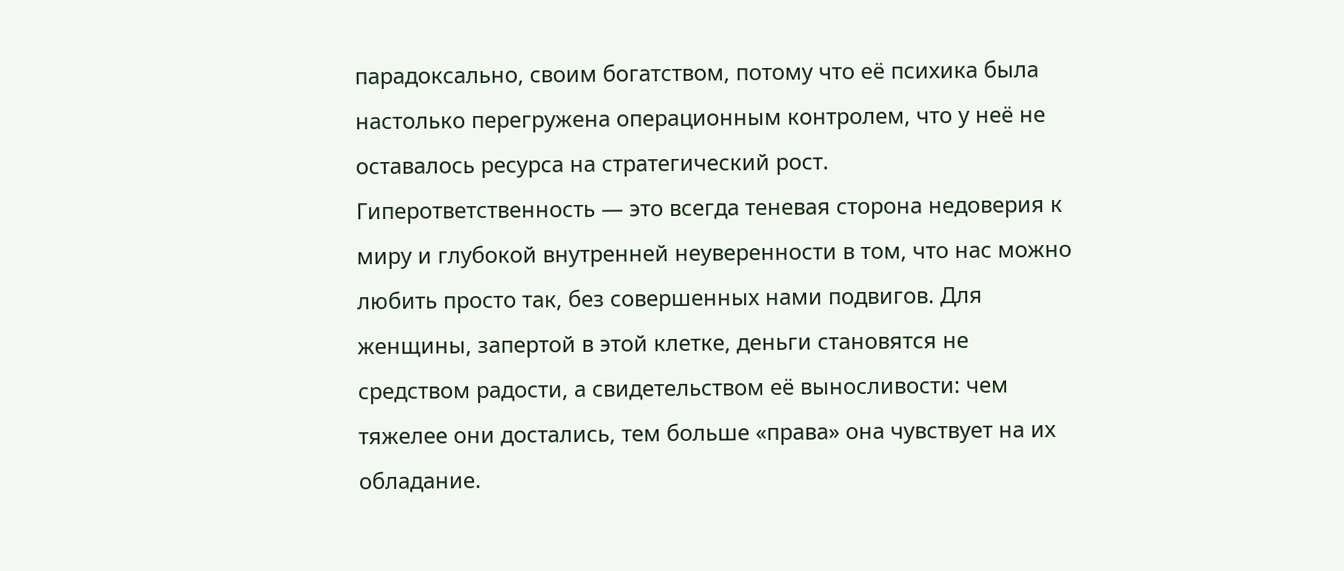парадоксально, своим богатством, потому что её психика была настолько перегружена операционным контролем, что у неё не оставалось ресурса на стратегический рост.
Гиперответственность — это всегда теневая сторона недоверия к миру и глубокой внутренней неуверенности в том, что нас можно любить просто так, без совершенных нами подвигов. Для женщины, запертой в этой клетке, деньги становятся не средством радости, а свидетельством её выносливости: чем тяжелее они достались, тем больше «права» она чувствует на их обладание.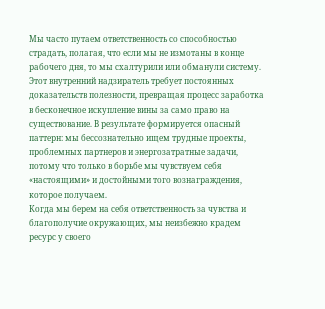Мы часто путаем ответственность со способностью страдать, полагая, что если мы не измотаны в конце рабочего дня, то мы схалтурили или обманули систему. Этот внутренний надзиратель требует постоянных доказательств полезности, превращая процесс заработка в бесконечное искупление вины за само право на существование. В результате формируется опасный паттерн: мы бессознательно ищем трудные проекты, проблемных партнеров и энергозатратные задачи, потому что только в борьбе мы чувствуем себя «настоящими» и достойными того вознаграждения, которое получаем.
Когда мы берем на себя ответственность за чувства и благополучие окружающих, мы неизбежно крадем ресурс у своего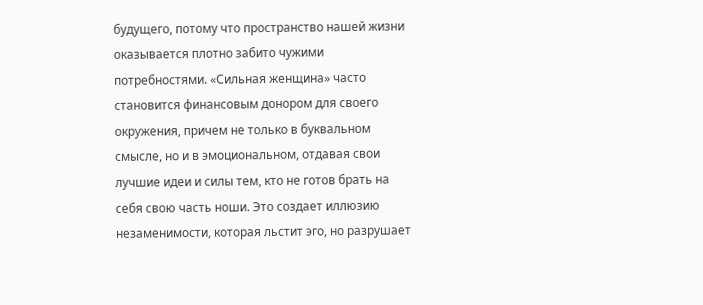будущего, потому что пространство нашей жизни оказывается плотно забито чужими потребностями. «Сильная женщина» часто становится финансовым донором для своего окружения, причем не только в буквальном смысле, но и в эмоциональном, отдавая свои лучшие идеи и силы тем, кто не готов брать на себя свою часть ноши. Это создает иллюзию незаменимости, которая льстит эго, но разрушает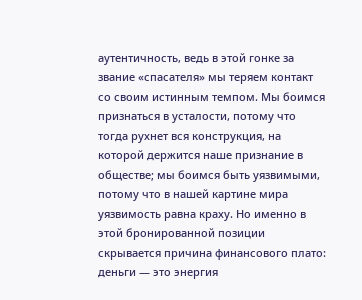аутентичность, ведь в этой гонке за звание «спасателя» мы теряем контакт со своим истинным темпом. Мы боимся признаться в усталости, потому что тогда рухнет вся конструкция, на которой держится наше признание в обществе; мы боимся быть уязвимыми, потому что в нашей картине мира уязвимость равна краху. Но именно в этой бронированной позиции скрывается причина финансового плато: деньги — это энергия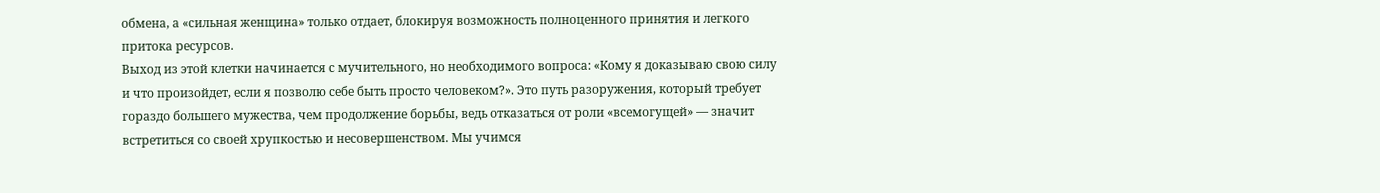обмена, а «сильная женщина» только отдает, блокируя возможность полноценного принятия и легкого притока ресурсов.
Выход из этой клетки начинается с мучительного, но необходимого вопроса: «Кому я доказываю свою силу и что произойдет, если я позволю себе быть просто человеком?». Это путь разоружения, который требует гораздо большего мужества, чем продолжение борьбы, ведь отказаться от роли «всемогущей» — значит встретиться со своей хрупкостью и несовершенством. Мы учимся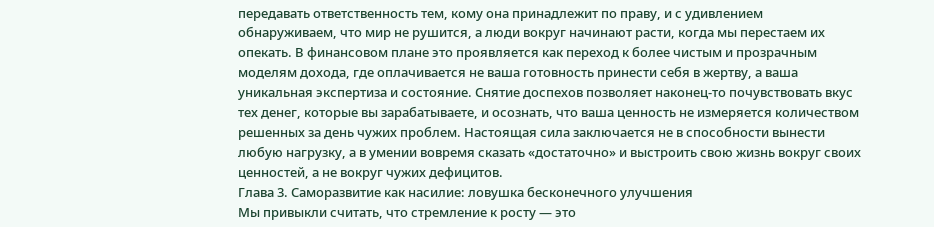передавать ответственность тем, кому она принадлежит по праву, и с удивлением обнаруживаем, что мир не рушится, а люди вокруг начинают расти, когда мы перестаем их опекать. В финансовом плане это проявляется как переход к более чистым и прозрачным моделям дохода, где оплачивается не ваша готовность принести себя в жертву, а ваша уникальная экспертиза и состояние. Снятие доспехов позволяет наконец-то почувствовать вкус тех денег, которые вы зарабатываете, и осознать, что ваша ценность не измеряется количеством решенных за день чужих проблем. Настоящая сила заключается не в способности вынести любую нагрузку, а в умении вовремя сказать «достаточно» и выстроить свою жизнь вокруг своих ценностей, а не вокруг чужих дефицитов.
Глава 3. Саморазвитие как насилие: ловушка бесконечного улучшения
Мы привыкли считать, что стремление к росту — это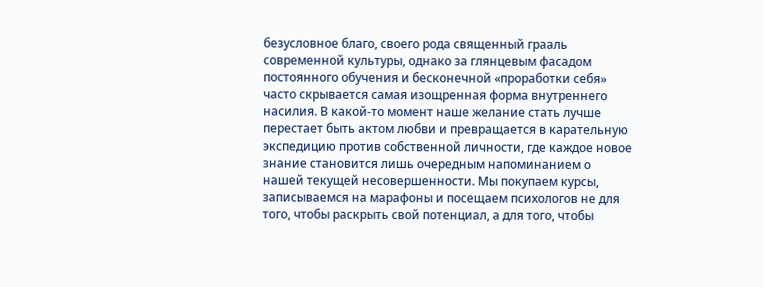безусловное благо, своего рода священный грааль современной культуры, однако за глянцевым фасадом постоянного обучения и бесконечной «проработки себя» часто скрывается самая изощренная форма внутреннего насилия. В какой-то момент наше желание стать лучше перестает быть актом любви и превращается в карательную экспедицию против собственной личности, где каждое новое знание становится лишь очередным напоминанием о нашей текущей несовершенности. Мы покупаем курсы, записываемся на марафоны и посещаем психологов не для того, чтобы раскрыть свой потенциал, а для того, чтобы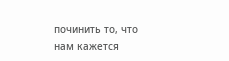починить то, что нам кажется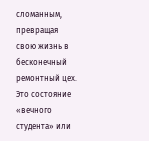сломанным, превращая свою жизнь в бесконечный ремонтный цех. Это состояние «вечного студента» или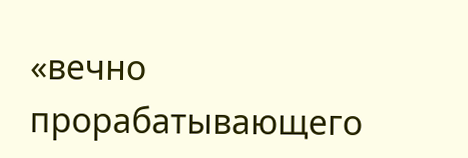«вечно прорабатывающего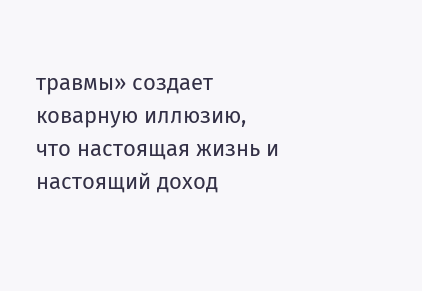травмы» создает коварную иллюзию, что настоящая жизнь и настоящий доход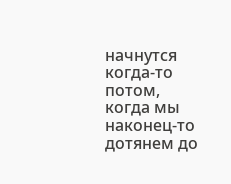начнутся когда-то потом, когда мы наконец-то дотянем до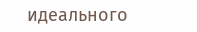идеального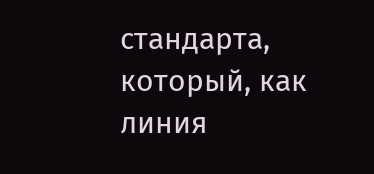стандарта, который, как линия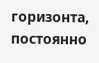горизонта, постоянно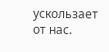ускользает от нас.